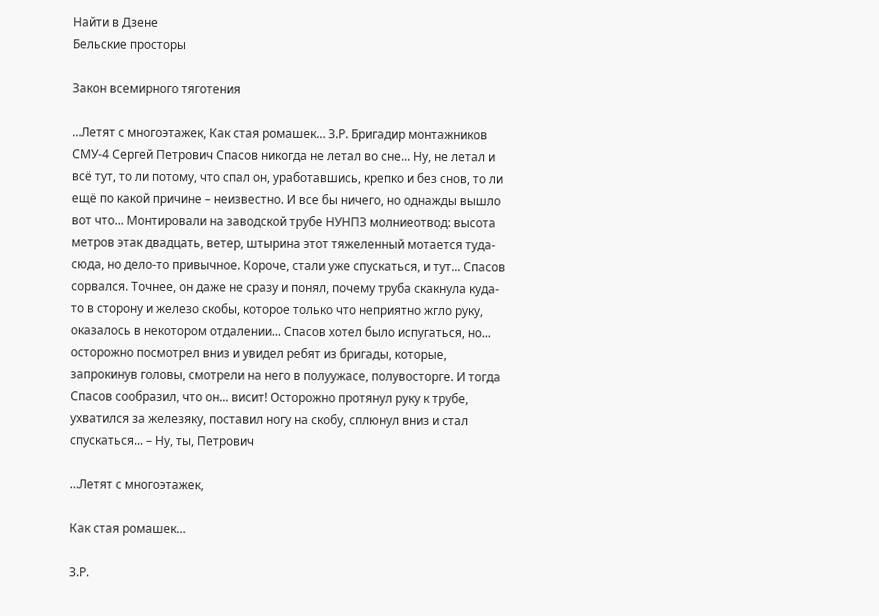Найти в Дзене
Бельские просторы

Закон всемирного тяготения

…Летят с многоэтажек, Как стая ромашек… З.Р. Бригадир монтажников СМУ-4 Сергей Петрович Спасов никогда не летал во сне... Ну, не летал и всё тут, то ли потому, что спал он, уработавшись, крепко и без снов, то ли ещё по какой причине – неизвестно. И все бы ничего, но однажды вышло вот что... Монтировали на заводской трубе НУНПЗ молниеотвод: высота метров этак двадцать, ветер, штырина этот тяжеленный мотается туда-сюда, но дело-то привычное. Короче, стали уже спускаться, и тут... Спасов сорвался. Точнее, он даже не сразу и понял, почему труба скакнула куда-то в сторону и железо скобы, которое только что неприятно жгло руку, оказалось в некотором отдалении... Спасов хотел было испугаться, но... осторожно посмотрел вниз и увидел ребят из бригады, которые, запрокинув головы, смотрели на него в полуужасе, полувосторге. И тогда Спасов сообразил, что он... висит! Осторожно протянул руку к трубе, ухватился за железяку, поставил ногу на скобу, сплюнул вниз и стал спускаться... – Ну, ты, Петрович

…Летят с многоэтажек,

Как стая ромашек…

З.Р.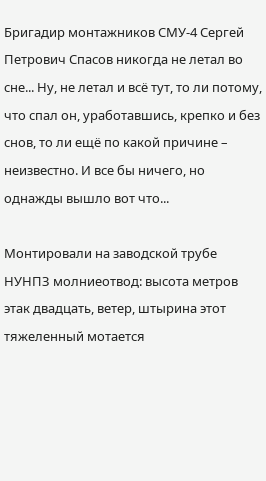Бригадир монтажников СМУ-4 Сергей Петрович Спасов никогда не летал во сне... Ну, не летал и всё тут, то ли потому, что спал он, уработавшись, крепко и без снов, то ли ещё по какой причине – неизвестно. И все бы ничего, но однажды вышло вот что...

Монтировали на заводской трубе НУНПЗ молниеотвод: высота метров этак двадцать, ветер, штырина этот тяжеленный мотается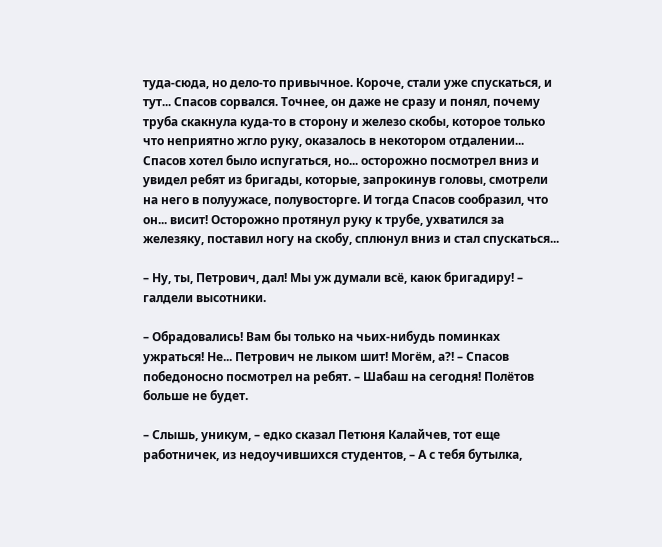туда-сюда, но дело-то привычное. Короче, стали уже спускаться, и тут... Спасов сорвался. Точнее, он даже не сразу и понял, почему труба скакнула куда-то в сторону и железо скобы, которое только что неприятно жгло руку, оказалось в некотором отдалении... Спасов хотел было испугаться, но... осторожно посмотрел вниз и увидел ребят из бригады, которые, запрокинув головы, смотрели на него в полуужасе, полувосторге. И тогда Спасов сообразил, что он... висит! Осторожно протянул руку к трубе, ухватился за железяку, поставил ногу на скобу, сплюнул вниз и стал спускаться...

– Ну, ты, Петрович, дал! Мы уж думали всё, каюк бригадиру! – галдели высотники.

– Обрадовались! Вам бы только на чьих-нибудь поминках ужраться! Не... Петрович не лыком шит! Могём, а?! – Спасов победоносно посмотрел на ребят. – Шабаш на сегодня! Полётов больше не будет.

– Слышь, уникум, – едко сказал Петюня Калайчев, тот еще работничек, из недоучившихся студентов, – А с тебя бутылка,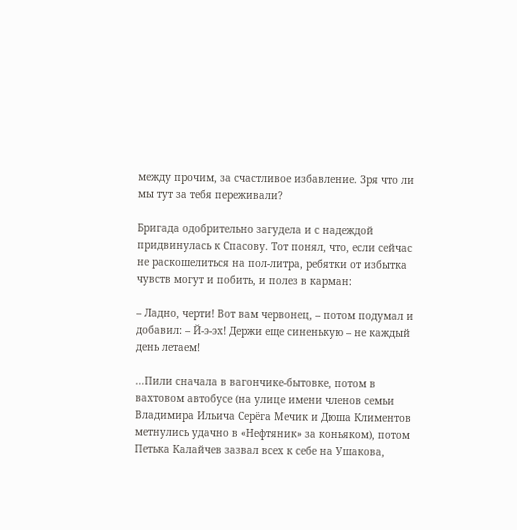между прочим, за счастливое избавление. Зря что ли мы тут за тебя переживали?

Бригада одобрительно загудела и с надеждой придвинулась к Спасову. Тот понял, что, если сейчас не раскошелиться на пол-литра, ребятки от избытка чувств могут и побить, и полез в карман:

– Ладно, черти! Вот вам червонец, – потом подумал и добавил: – Й-э-эх! Держи еще синенькую – не каждый день летаем!

...Пили сначала в вагончике-бытовке, потом в вахтовом автобусе (на улице имени членов семьи Владимира Ильича Серёга Мечик и Дюша Климентов метнулись удачно в «Нефтяник» за коньяком), потом Петька Калайчев зазвал всех к себе на Ушакова,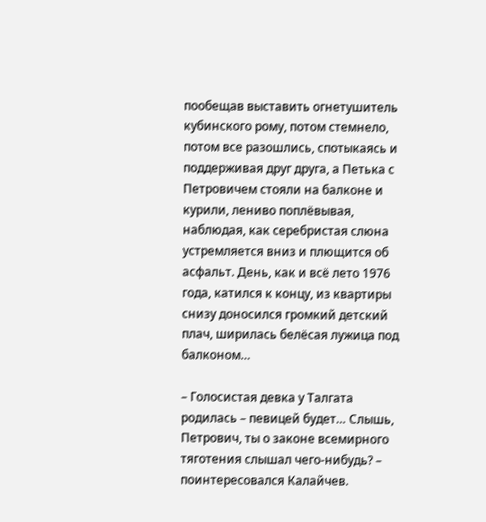пообещав выставить огнетушитель кубинского рому, потом стемнело, потом все разошлись, спотыкаясь и поддерживая друг друга, а Петька с Петровичем стояли на балконе и курили, лениво поплёвывая, наблюдая, как серебристая слюна устремляется вниз и плющится об асфальт. День, как и всё лето 1976 года, катился к концу, из квартиры снизу доносился громкий детский плач, ширилась белёсая лужица под балконом…

– Голосистая девка у Талгата родилась – певицей будет… Слышь, Петрович, ты о законе всемирного тяготения слышал чего-нибудь? – поинтересовался Калайчев.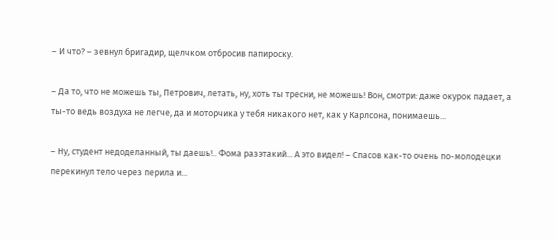– И что? – зевнул бригадир, щелчком отбросив папироску.

– Да то, что не можешь ты, Петрович, летать, ну, хоть ты тресни, не можешь! Вон, смотри: даже окурок падает, а ты-то ведь воздуха не легче, да и моторчика у тебя никакого нет, как у Карлсона, понимаешь...

– Ну, студент недоделанный, ты даешь!.. Фома разэтакий... А это видел! – Спасов как-то очень по-молодецки перекинул тело через перила и...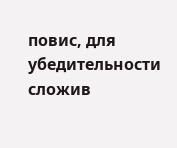повис, для убедительности сложив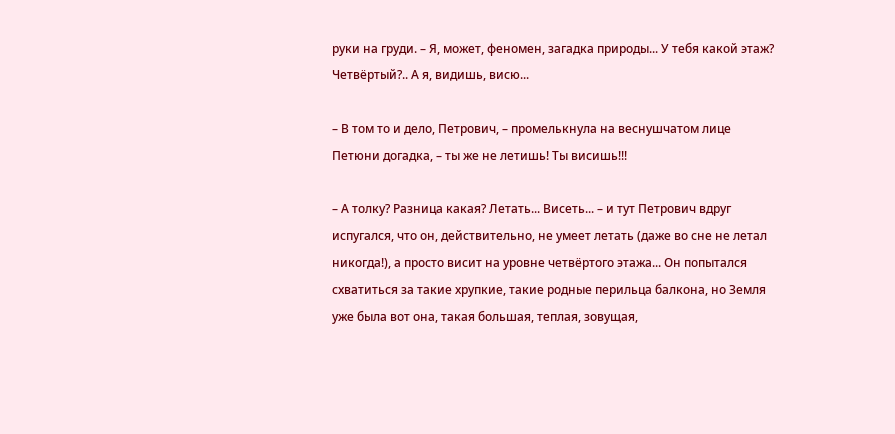руки на груди. – Я, может, феномен, загадка природы... У тебя какой этаж? Четвёртый?.. А я, видишь, висю...

– В том то и дело, Петрович, – промелькнула на веснушчатом лице Петюни догадка, – ты же не летишь! Ты висишь!!!

– А толку? Разница какая? Летать... Висеть... – и тут Петрович вдруг испугался, что он, действительно, не умеет летать (даже во сне не летал никогда!), а просто висит на уровне четвёртого этажа... Он попытался схватиться за такие хрупкие, такие родные перильца балкона, но Земля уже была вот она, такая большая, теплая, зовущая,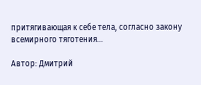притягивающая к себе тела, согласно закону всемирного тяготения...

Автор: Дмитрий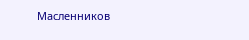Масленников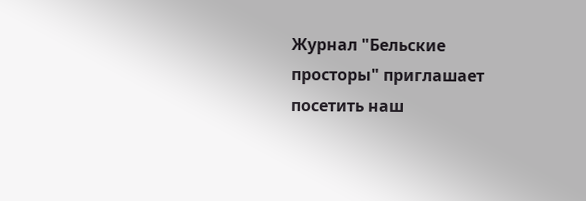Журнал "Бельские просторы" приглашает посетить наш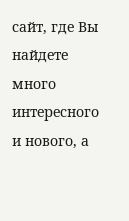сайт, где Вы найдете много интересного и нового, а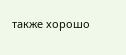также хорошо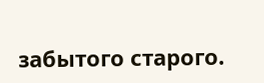забытого старого.